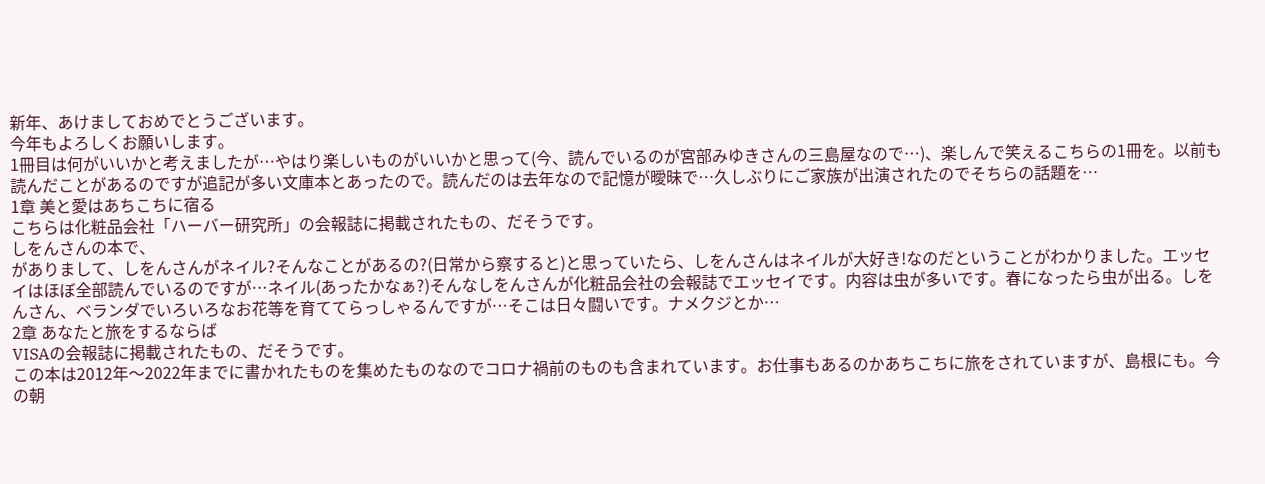新年、あけましておめでとうございます。
今年もよろしくお願いします。
1冊目は何がいいかと考えましたが…やはり楽しいものがいいかと思って(今、読んでいるのが宮部みゆきさんの三島屋なので…)、楽しんで笑えるこちらの1冊を。以前も読んだことがあるのですが追記が多い文庫本とあったので。読んだのは去年なので記憶が曖昧で…久しぶりにご家族が出演されたのでそちらの話題を…
1章 美と愛はあちこちに宿る
こちらは化粧品会社「ハーバー研究所」の会報誌に掲載されたもの、だそうです。
しをんさんの本で、
がありまして、しをんさんがネイル?そんなことがあるの?(日常から察すると)と思っていたら、しをんさんはネイルが大好き!なのだということがわかりました。エッセイはほぼ全部読んでいるのですが…ネイル(あったかなぁ?)そんなしをんさんが化粧品会社の会報誌でエッセイです。内容は虫が多いです。春になったら虫が出る。しをんさん、ベランダでいろいろなお花等を育ててらっしゃるんですが…そこは日々闘いです。ナメクジとか…
2章 あなたと旅をするならば
VISAの会報誌に掲載されたもの、だそうです。
この本は2012年〜2022年までに書かれたものを集めたものなのでコロナ禍前のものも含まれています。お仕事もあるのかあちこちに旅をされていますが、島根にも。今の朝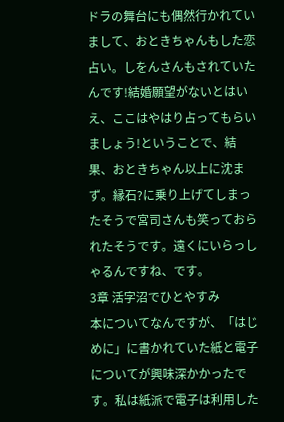ドラの舞台にも偶然行かれていまして、おときちゃんもした恋占い。しをんさんもされていたんです!結婚願望がないとはいえ、ここはやはり占ってもらいましょう!ということで、結果、おときちゃん以上に沈まず。縁石?に乗り上げてしまったそうで宮司さんも笑っておられたそうです。遠くにいらっしゃるんですね、です。
3章 活字沼でひとやすみ
本についてなんですが、「はじめに」に書かれていた紙と電子についてが興味深かかったです。私は紙派で電子は利用した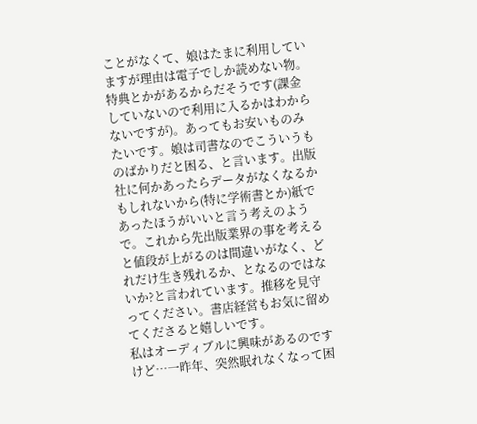ことがなくて、娘はたまに利用していますが理由は電子でしか読めない物。特典とかがあるからだそうです(課金していないので利用に入るかはわからないですが)。あってもお安いものみたいです。娘は司書なのでこういうものばかりだと困る、と言います。出版社に何かあったらデータがなくなるかもしれないから(特に学術書とか)紙であったほうがいいと言う考えのようで。これから先出版業界の事を考えると値段が上がるのは間違いがなく、どれだけ生き残れるか、となるのではないか?と言われています。推移を見守ってください。書店経営もお気に留めてくださると嬉しいです。
私はオーディブルに興味があるのですけど…一昨年、突然眠れなくなって困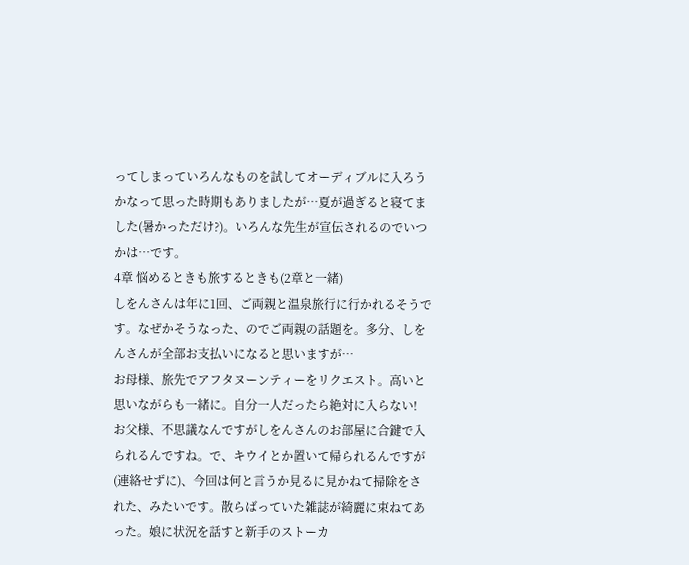ってしまっていろんなものを試してオーディブルに入ろうかなって思った時期もありましたが…夏が過ぎると寝てました(暑かっただけ?)。いろんな先生が宣伝されるのでいつかは…です。
4章 悩めるときも旅するときも(2章と一緒)
しをんさんは年に1回、ご両親と温泉旅行に行かれるそうです。なぜかそうなった、のでご両親の話題を。多分、しをんさんが全部お支払いになると思いますが…
お母様、旅先でアフタヌーンティーをリクエスト。高いと思いながらも一緒に。自分一人だったら絶対に入らない!
お父様、不思議なんですがしをんさんのお部屋に合鍵で入られるんですね。で、キウイとか置いて帰られるんですが(連絡せずに)、今回は何と言うか見るに見かねて掃除をされた、みたいです。散らばっていた雑誌が綺麗に束ねてあった。娘に状況を話すと新手のストーカ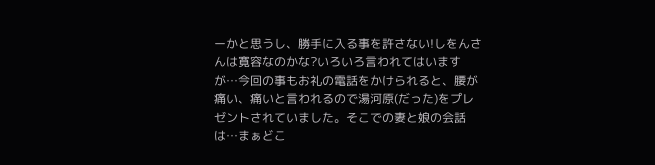ーかと思うし、勝手に入る事を許さない!しをんさんは寛容なのかな?いろいろ言われてはいますが…今回の事もお礼の電話をかけられると、腰が痛い、痛いと言われるので湯河原(だった)をプレゼントされていました。そこでの妻と娘の会話は…まぁどこ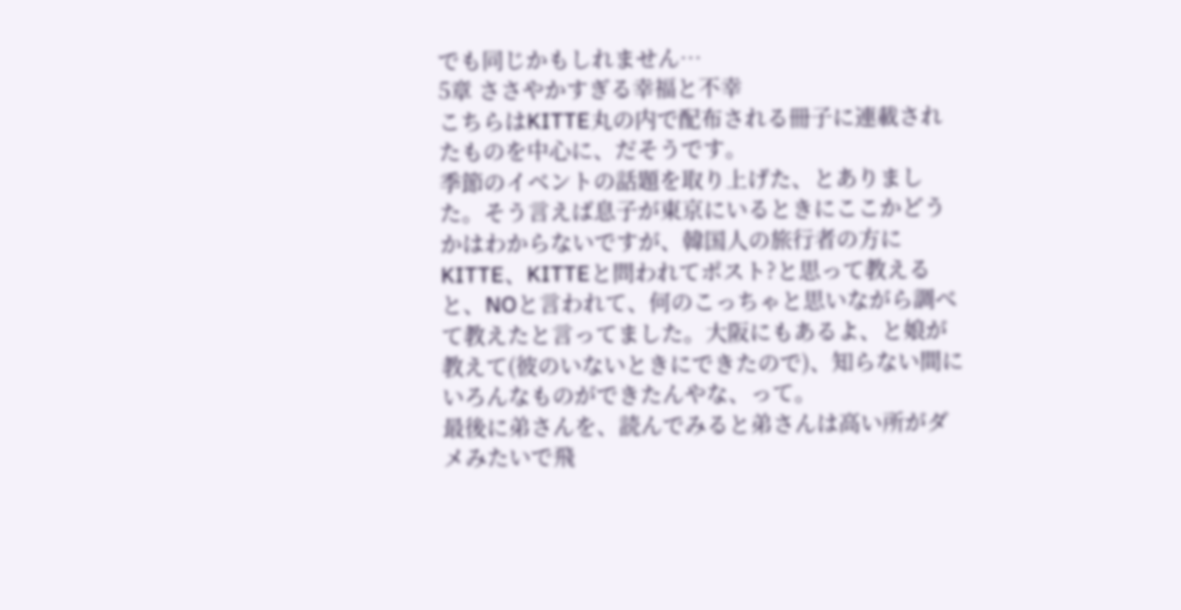でも同じかもしれません…
5章 ささやかすぎる幸福と不幸
こちらはKITTE丸の内で配布される冊子に連載されたものを中心に、だそうです。
季節のイベントの話題を取り上げた、とありました。そう言えば息子が東京にいるときにここかどうかはわからないですが、韓国人の旅行者の方にKITTE、KITTEと問われてポスト?と思って教えると、NOと言われて、何のこっちゃと思いながら調べて教えたと言ってました。大阪にもあるよ、と娘が教えて(彼のいないときにできたので)、知らない間にいろんなものができたんやな、って。
最後に弟さんを、読んでみると弟さんは高い所がダメみたいで飛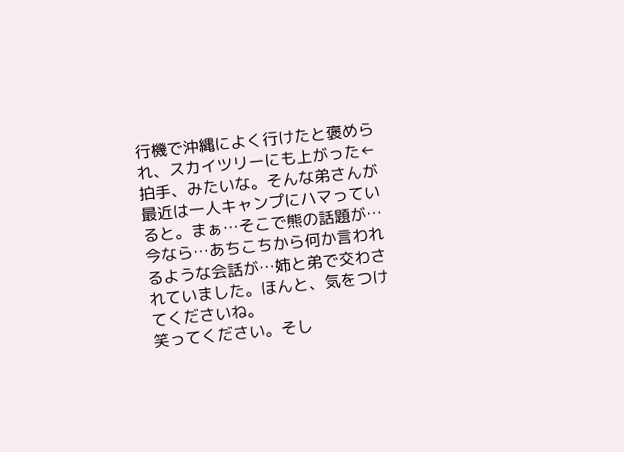行機で沖縄によく行けたと褒められ、スカイツリーにも上がった←拍手、みたいな。そんな弟さんが最近は一人キャンプにハマっていると。まぁ…そこで熊の話題が…今なら…あちこちから何か言われるような会話が…姉と弟で交わされていました。ほんと、気をつけてくださいね。
笑ってください。そし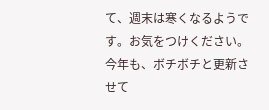て、週末は寒くなるようです。お気をつけください。
今年も、ボチボチと更新させて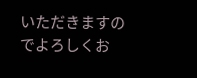いただきますのでよろしくお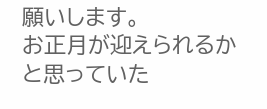願いします。
お正月が迎えられるかと思っていた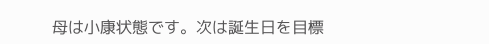母は小康状態です。次は誕生日を目標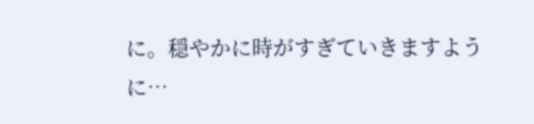に。穏やかに時がすぎていきますように…